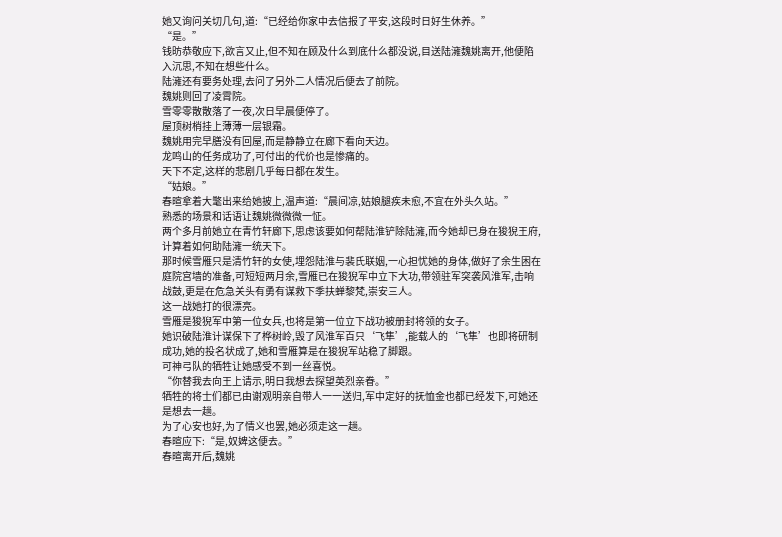她又询问关切几句,道:“已经给你家中去信报了平安,这段时日好生休养。”
“是。”
钱昉恭敬应下,欲言又止,但不知在顾及什么到底什么都没说,目送陆澭魏姚离开,他便陷入沉思,不知在想些什么。
陆澭还有要务处理,去问了另外二人情况后便去了前院。
魏姚则回了凌霄院。
雪零零散散落了一夜,次日早晨便停了。
屋顶树梢挂上薄薄一层银霜。
魏姚用完早膳没有回屋,而是静静立在廊下看向天边。
龙鸣山的任务成功了,可付出的代价也是惨痛的。
天下不定,这样的悲剧几乎每日都在发生。
“姑娘。”
春暄拿着大氅出来给她披上,温声道:“晨间凉,姑娘腿疾未愈,不宜在外头久站。”
熟悉的场景和话语让魏姚微微微一怔。
两个多月前她立在青竹轩廊下,思虑该要如何帮陆淮铲除陆澭,而今她却已身在狻猊王府,计算着如何助陆澭一统天下。
那时候雪雁只是清竹轩的女使,埋怨陆淮与裴氏联姻,一心担忧她的身体,做好了余生困在庭院宫墙的准备,可短短两月余,雪雁已在狻猊军中立下大功,带领驻军突袭风淮军,击响战鼓,更是在危急关头有勇有谋救下季扶蝉黎梵,崇安三人。
这一战她打的很漂亮。
雪雁是狻猊军中第一位女兵,也将是第一位立下战功被册封将领的女子。
她识破陆淮计谋保下了桦树岭,毁了风淮军百只‘飞隼’,能载人的‘飞隼’也即将研制成功,她的投名状成了,她和雪雁算是在狻猊军站稳了脚跟。
可神弓队的牺牲让她感受不到一丝喜悦。
“你替我去向王上请示,明日我想去探望英烈亲眷。”
牺牲的将士们都已由谢观明亲自带人一一送归,军中定好的抚恤金也都已经发下,可她还是想去一趟。
为了心安也好,为了情义也罢,她必须走这一趟。
春暄应下:“是,奴婢这便去。”
春暄离开后,魏姚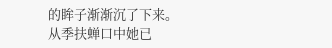的眸子渐渐沉了下来。
从季扶蝉口中她已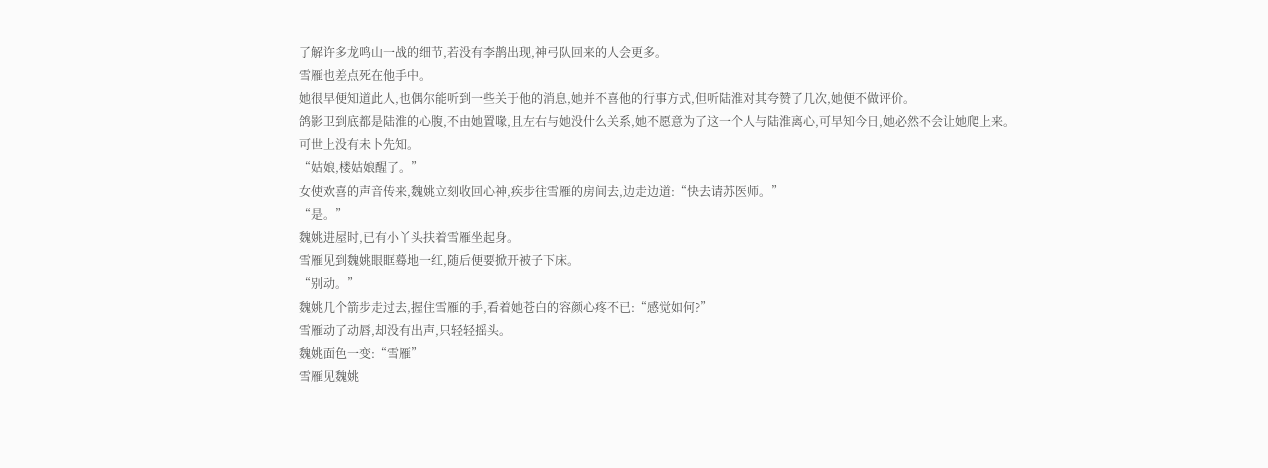了解许多龙鸣山一战的细节,若没有李鹊出现,神弓队回来的人会更多。
雪雁也差点死在他手中。
她很早便知道此人,也偶尔能听到一些关于他的消息,她并不喜他的行事方式,但听陆淮对其夸赞了几次,她便不做评价。
鸽影卫到底都是陆淮的心腹,不由她置喙,且左右与她没什么关系,她不愿意为了这一个人与陆淮离心,可早知今日,她必然不会让她爬上来。
可世上没有未卜先知。
“姑娘,楼姑娘醒了。”
女使欢喜的声音传来,魏姚立刻收回心神,疾步往雪雁的房间去,边走边道:“快去请苏医师。”
“是。”
魏姚进屋时,已有小丫头扶着雪雁坐起身。
雪雁见到魏姚眼眶蓦地一红,随后便要掀开被子下床。
“别动。”
魏姚几个箭步走过去,握住雪雁的手,看着她苍白的容颜心疼不已:“感觉如何?”
雪雁动了动唇,却没有出声,只轻轻摇头。
魏姚面色一变:“雪雁”
雪雁见魏姚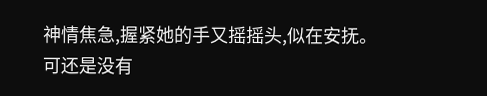神情焦急,握紧她的手又摇摇头,似在安抚。
可还是没有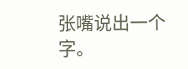张嘴说出一个字。